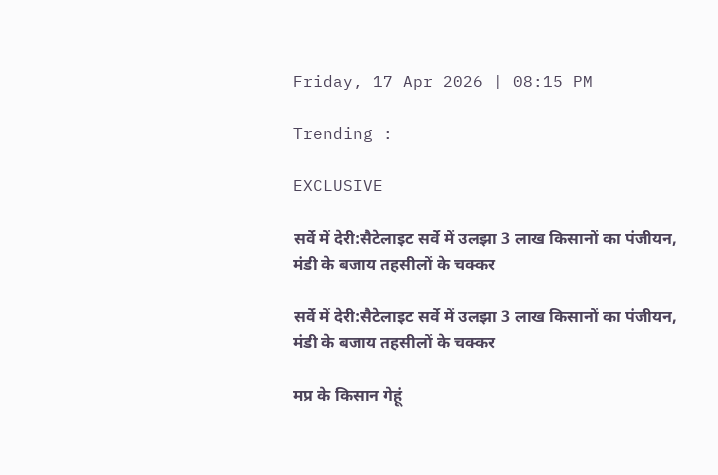Friday, 17 Apr 2026 | 08:15 PM

Trending :

EXCLUSIVE

सर्वे में देरी:सैटेलाइट सर्वे में उलझा 3 लाख किसानों का पंजीयन, मंडी के बजाय तहसीलों के चक्कर

सर्वे में देरी:सैटेलाइट सर्वे में उलझा 3 लाख किसानों का पंजीयन, मंडी के बजाय तहसीलों के चक्कर

मप्र के किसान गेहूं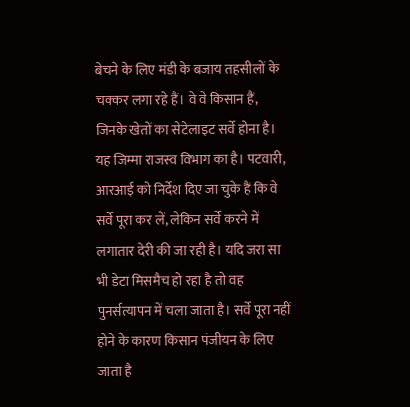बेचने के लिए मंडी के बजाय तहसीलों के चक्कर लगा रहे हैं। वे वे किसान हैं, जिनके खेतों का सेटेलाइट सर्वे होना है। यह जिम्मा राजस्व विभाग का है। पटवारी, आरआई को निर्देश दिए जा चुके हैं कि वे सर्वे पूरा कर लें, लेकिन सर्वे करने में लगातार देरी की जा रही है। यदि जरा सा भी डेटा मिसमैच हो रहा है तो वह पुनर्सत्यापन में चला जाता है। सर्वे पूरा नहीं होने के कारण किसान पंजीयन के लिए जाता है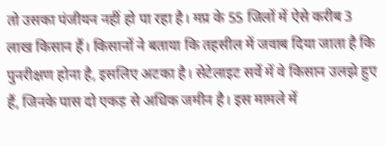तो उसका पंजीयन नहीं हो पा रहा है। मप्र के 55 जिलों में ऐसे करीब 3 लाख किसान हैं। किसानों ने बताया कि तहसील में जवाब दिया जाता है कि पुनरीक्षण होना है, इसलिए अटका है। सेटेलाइट सर्वे में वे किसान उलझे हुए हैं, जिनके पास दो एकड़ से अधिक जमीन है। इस मामले में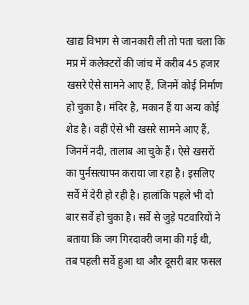खाद्य विभाग से जानकारी ली तो पता चला कि मप्र में कलेक्टरों की जांच में करीब 45 हजार खसरे ऐसे सामने आए हैं, जिनमें कोई निर्माण हो चुका है। मंदिर है, मकान हैं या अन्य कोई शेड है। वहीं ऐसे भी खसरे सामने आए हैं, जिनमें नदी, तालाब आ चुके हैं। ऐसे खसरों का पुर्नसत्यापन कराया जा रहा है। इसलिए सर्वे में देरी हो रही है। हालांकि पहले भी दो बार सर्वे हो चुका है। सर्वे से जुड़े पटवारियों ने बताया कि जग गिरदावरी जमा की गई थी, तब पहली सर्वे हुआ था और दूसरी बार फसल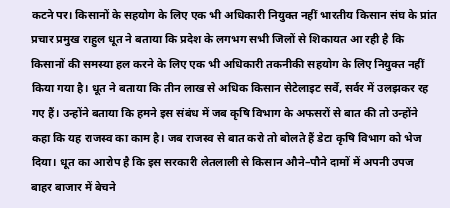कटने पर। किसानों के सहयोग के लिए एक भी अधिकारी नियुक्त नहीं भारतीय किसान संघ के प्रांत प्रचार प्रमुख राहुल धूत ने बताया कि प्रदेश के लगभग सभी जिलों से शिकायत आ रही है कि किसानों की समस्या हल करने के लिए एक भी अधिकारी तकनीकी सहयोग के लिए नियुक्त नहीं किया गया है। धूत ने बताया कि तीन लाख से अधिक किसान सेटेलाइट सर्वे, सर्वर में उलझकर रह गए हैं। उन्होंने बताया कि हमने इस संबंध में जब कृषि विभाग के अफसरों से बात की तो उन्होंने कहा कि यह राजस्व का काम है। जब राजस्व से बात करो तो बोलते हैं डेटा कृषि विभाग को भेज दिया। धूत का आरोप है कि इस सरकारी लेतलाली से किसान औने–पौने दामों में अपनी उपज बाहर बाजार में बेचने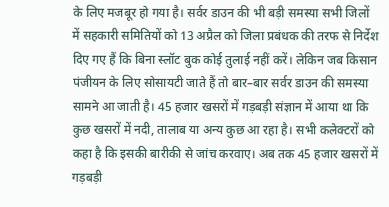के लिए मजबूर हो गया है। सर्वर डाउन की भी बड़ी समस्या सभी जिलों में सहकारी समितियों को 13 अप्रैल को जिला प्रबंधक की तरफ से निर्देश दिए गए हैं कि बिना स्लॉट बुक कोई तुलाई नहीं करें। लेकिन जब किसान पंजीयन के लिए सोसायटी जाते हैं तो बार–बार सर्वर डाउन की समस्या सामने आ जाती है। 45 हजार खसरों में गड़बड़ी संज्ञान में आया था कि कुछ खसरों में नदी, तालाब या अन्य कुछ आ रहा है। सभी कलेक्टरों को कहा है कि इसकी बारीकी से जांच करवाए। अब तक 45 हजार खसरों में गड़बड़ी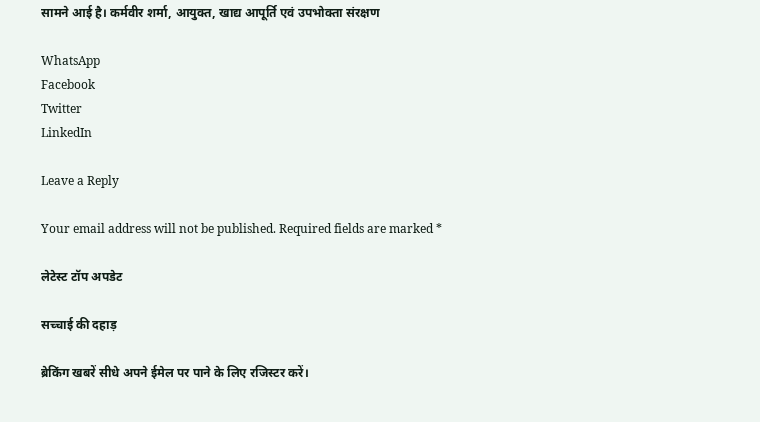सामने आई है। कर्मवीर शर्मा, आयुक्त, खाद्य आपूर्ति एवं उपभोक्ता संरक्षण

WhatsApp
Facebook
Twitter
LinkedIn

Leave a Reply

Your email address will not be published. Required fields are marked *

लेटेस्ट टॉप अपडेट

सच्चाई की दहाड़

ब्रेकिंग खबरें सीधे अपने ईमेल पर पाने के लिए रजिस्टर करें।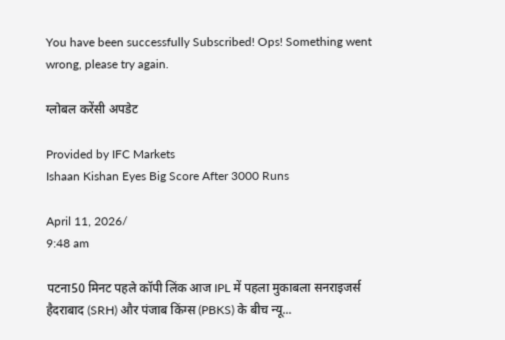You have been successfully Subscribed! Ops! Something went wrong, please try again.

ग्लोबल करेंसी अपडेट

Provided by IFC Markets
Ishaan Kishan Eyes Big Score After 3000 Runs

April 11, 2026/
9:48 am

पटना50 मिनट पहले कॉपी लिंक आज IPL में पहला मुकाबला सनराइजर्स हैदराबाद (SRH) और पंजाब किंग्स (PBKS) के बीच न्यू...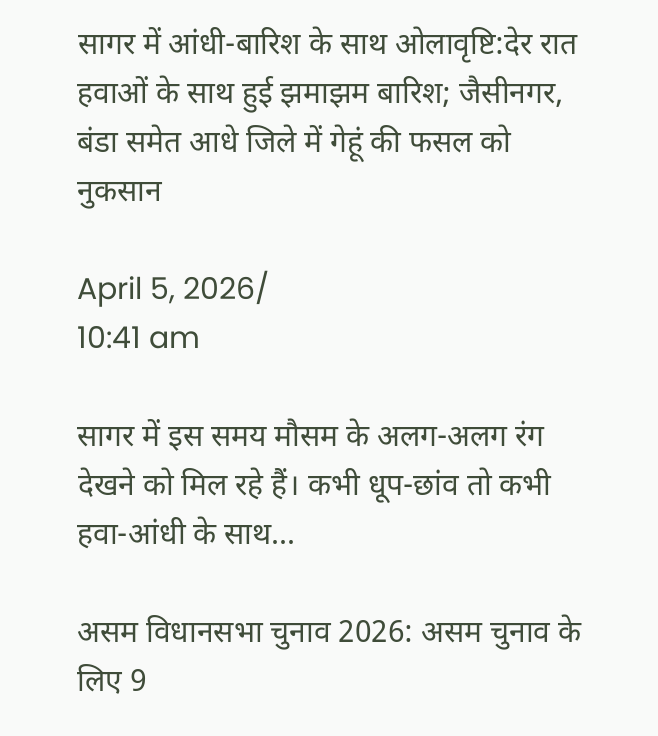सागर में आंधी-बारिश के साथ ओलावृष्टि:देर रात हवाओं के साथ हुई झमाझम बारिश; जैसीनगर, बंडा समेत आधे जिले में गेहूं की फसल को नुकसान

April 5, 2026/
10:41 am

सागर में इस समय मौसम के अलग-अलग रंग देखने को मिल रहे हैं। कभी धूप-छांव तो कभी हवा-आंधी के साथ...

असम विधानसभा चुनाव 2026: असम चुनाव के लिए 9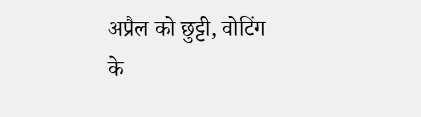अप्रैल को छुट्टी, वोटिंग के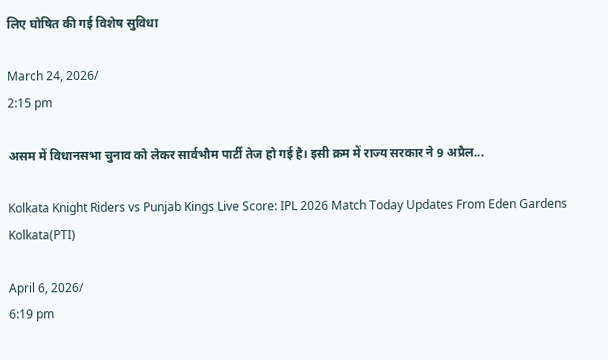लिए घोषित की गई विशेष सुविधा

March 24, 2026/
2:15 pm

असम में विधानसभा चुनाव को लेकर सार्वभौम पार्टी तेज हो गई है। इसी क्रम में राज्य सरकार ने 9 अप्रैल...

Kolkata Knight Riders vs Punjab Kings Live Score: IPL 2026 Match Today Updates From Eden Gardens Kolkata(PTI)

April 6, 2026/
6:19 pm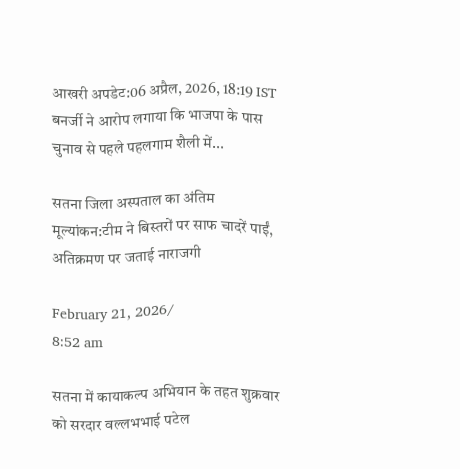आखरी अपडेट:06 अप्रैल, 2026, 18:19 IST बनर्जी ने आरोप लगाया कि भाजपा के पास चुनाव से पहले पहलगाम शैली में...

सतना जिला अस्पताल का अंतिम मूल्यांकन:टीम ने बिस्तरों पर साफ चादरें पाईं, अतिक्रमण पर जताई नाराजगी

February 21, 2026/
8:52 am

सतना में कायाकल्प अभियान के तहत शुक्रवार को सरदार वल्लभभाई पटेल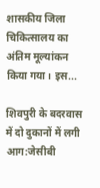शासकीय जिला चिकित्सालय का अंतिम मूल्यांकन किया गया। इस...

शिवपुरी के बदरवास में दो दुकानों में लगी आग:जेसीबी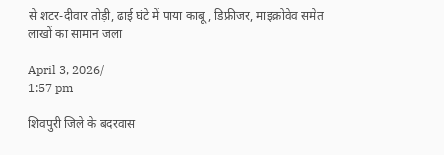से शटर-दीवार तोड़ी, ढाई घंटे में पाया काबू, डिफ्रीजर, माइक्रोवेव समेत लाखों का सामान जला

April 3, 2026/
1:57 pm

शिवपुरी जिले के बदरवास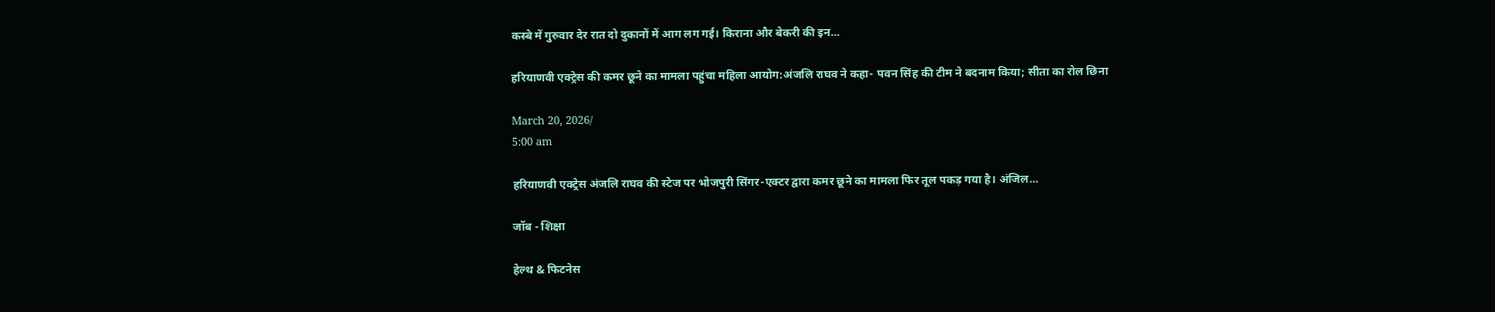कस्बे में गुरुवार देर रात दो दुकानों में आग लग गई। किराना और बेकरी की इन...

हरियाणवी एक्ट्रेस की कमर छूने का मामला पहुंचा महिला आयोग:अंजलि राघव ने कहा- पवन सिंह की टीम ने बदनाम किया; सीता का रोल छिना

March 20, 2026/
5:00 am

हरियाणवी एक्ट्रेस अंजलि राघव की स्टेज पर भोजपुरी सिंगर-एक्टर द्वारा कमर छूने का मामला फिर तूल पकड़ गया है। अंजिल...

जॉब - शिक्षा

हेल्थ & फिटनेस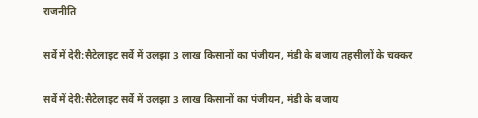राजनीति

सर्वे में देरी:सैटेलाइट सर्वे में उलझा 3 लाख किसानों का पंजीयन, मंडी के बजाय तहसीलों के चक्कर

सर्वे में देरी:सैटेलाइट सर्वे में उलझा 3 लाख किसानों का पंजीयन, मंडी के बजाय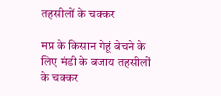तहसीलों के चक्कर

मप्र के किसान गेहूं बेचने के लिए मंडी के बजाय तहसीलों के चक्कर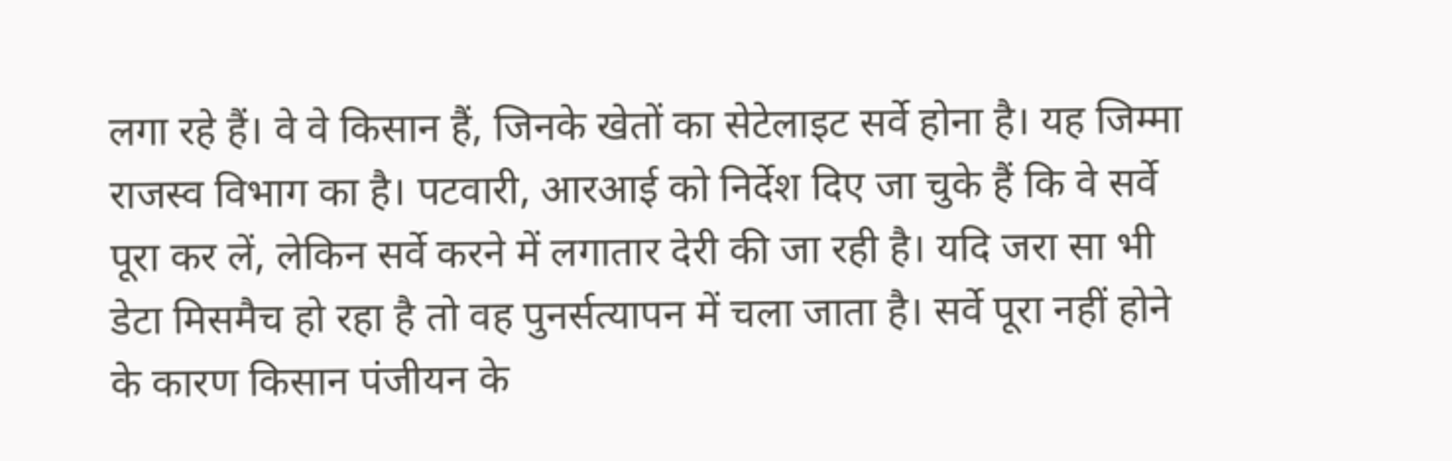लगा रहे हैं। वे वे किसान हैं, जिनके खेतों का सेटेलाइट सर्वे होना है। यह जिम्मा राजस्व विभाग का है। पटवारी, आरआई को निर्देश दिए जा चुके हैं कि वे सर्वे पूरा कर लें, लेकिन सर्वे करने में लगातार देरी की जा रही है। यदि जरा सा भी डेटा मिसमैच हो रहा है तो वह पुनर्सत्यापन में चला जाता है। सर्वे पूरा नहीं होने के कारण किसान पंजीयन के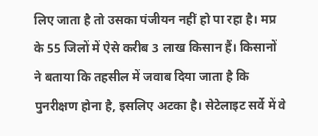लिए जाता है तो उसका पंजीयन नहीं हो पा रहा है। मप्र के 55 जिलों में ऐसे करीब 3 लाख किसान हैं। किसानों ने बताया कि तहसील में जवाब दिया जाता है कि पुनरीक्षण होना है, इसलिए अटका है। सेटेलाइट सर्वे में वे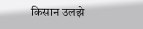किसान उलझे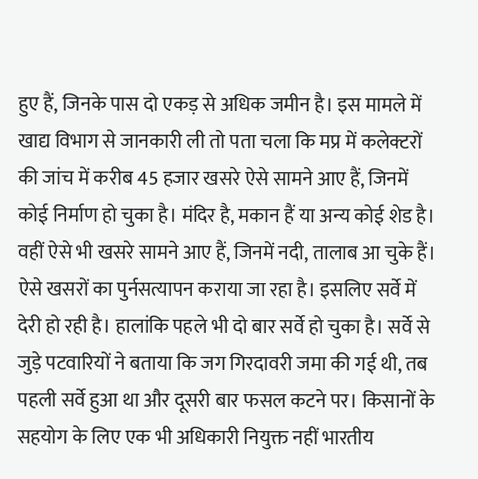हुए हैं, जिनके पास दो एकड़ से अधिक जमीन है। इस मामले में खाद्य विभाग से जानकारी ली तो पता चला कि मप्र में कलेक्टरों की जांच में करीब 45 हजार खसरे ऐसे सामने आए हैं, जिनमें कोई निर्माण हो चुका है। मंदिर है, मकान हैं या अन्य कोई शेड है। वहीं ऐसे भी खसरे सामने आए हैं, जिनमें नदी, तालाब आ चुके हैं। ऐसे खसरों का पुर्नसत्यापन कराया जा रहा है। इसलिए सर्वे में देरी हो रही है। हालांकि पहले भी दो बार सर्वे हो चुका है। सर्वे से जुड़े पटवारियों ने बताया कि जग गिरदावरी जमा की गई थी, तब पहली सर्वे हुआ था और दूसरी बार फसल कटने पर। किसानों के सहयोग के लिए एक भी अधिकारी नियुक्त नहीं भारतीय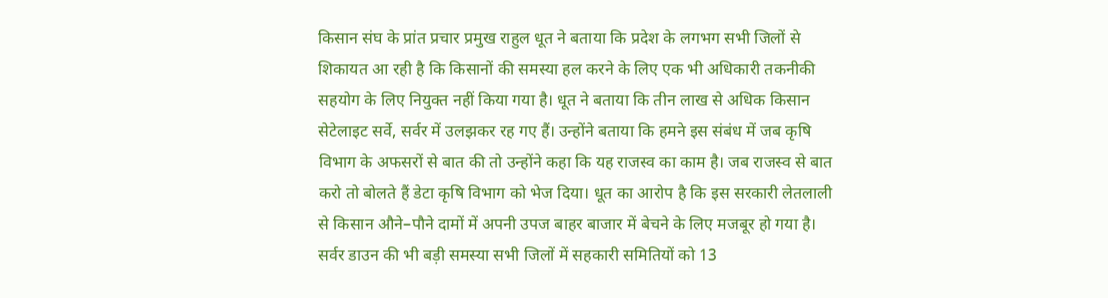किसान संघ के प्रांत प्रचार प्रमुख राहुल धूत ने बताया कि प्रदेश के लगभग सभी जिलों से शिकायत आ रही है कि किसानों की समस्या हल करने के लिए एक भी अधिकारी तकनीकी सहयोग के लिए नियुक्त नहीं किया गया है। धूत ने बताया कि तीन लाख से अधिक किसान सेटेलाइट सर्वे, सर्वर में उलझकर रह गए हैं। उन्होंने बताया कि हमने इस संबंध में जब कृषि विभाग के अफसरों से बात की तो उन्होंने कहा कि यह राजस्व का काम है। जब राजस्व से बात करो तो बोलते हैं डेटा कृषि विभाग को भेज दिया। धूत का आरोप है कि इस सरकारी लेतलाली से किसान औने–पौने दामों में अपनी उपज बाहर बाजार में बेचने के लिए मजबूर हो गया है। सर्वर डाउन की भी बड़ी समस्या सभी जिलों में सहकारी समितियों को 13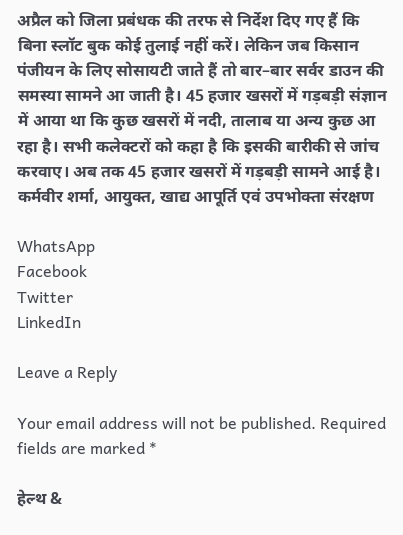अप्रैल को जिला प्रबंधक की तरफ से निर्देश दिए गए हैं कि बिना स्लॉट बुक कोई तुलाई नहीं करें। लेकिन जब किसान पंजीयन के लिए सोसायटी जाते हैं तो बार–बार सर्वर डाउन की समस्या सामने आ जाती है। 45 हजार खसरों में गड़बड़ी संज्ञान में आया था कि कुछ खसरों में नदी, तालाब या अन्य कुछ आ रहा है। सभी कलेक्टरों को कहा है कि इसकी बारीकी से जांच करवाए। अब तक 45 हजार खसरों में गड़बड़ी सामने आई है। कर्मवीर शर्मा, आयुक्त, खाद्य आपूर्ति एवं उपभोक्ता संरक्षण

WhatsApp
Facebook
Twitter
LinkedIn

Leave a Reply

Your email address will not be published. Required fields are marked *

हेल्थ &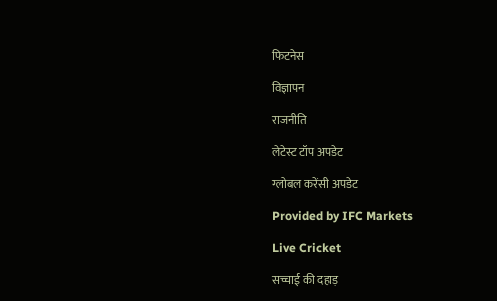फिटनेस

विज्ञापन

राजनीति

लेटेस्ट टॉप अपडेट

ग्लोबल करेंसी अपडेट

Provided by IFC Markets

Live Cricket

सच्चाई की दहाड़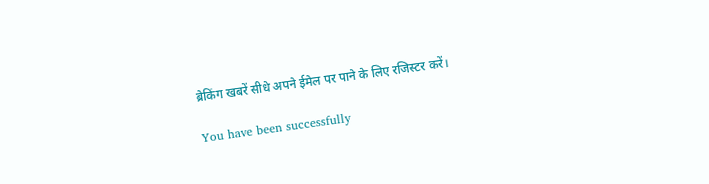ब्रेकिंग खबरें सीधे अपने ईमेल पर पाने के लिए रजिस्टर करें।

You have been successfully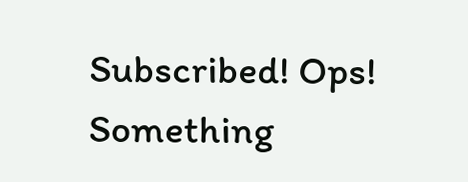Subscribed! Ops! Something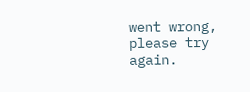went wrong, please try again.